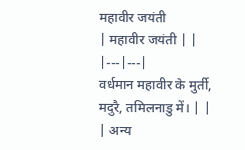महावीर जयंती
| महावीर जयंती | |
|---|---|
वर्धमान महावीर के मुर्ती, मदुरै, तमिलनाडु में। | |
| अन्य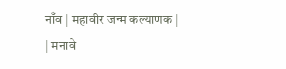नाँव | महावीर जन्म कल्याणक |
| मनावे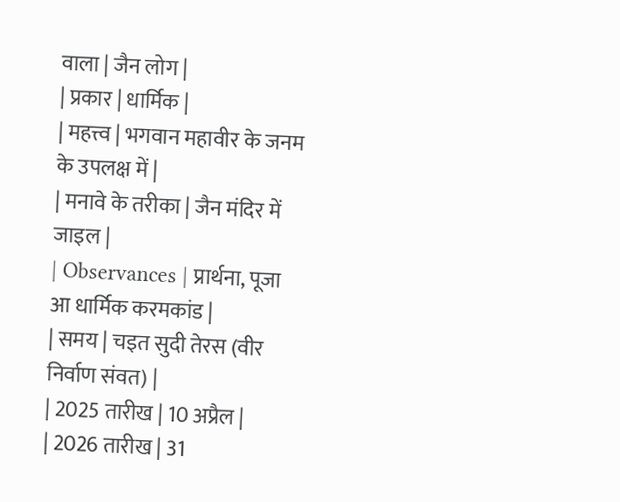वाला | जैन लोग |
| प्रकार | धार्मिक |
| महत्त्व | भगवान महावीर के जनम के उपलक्ष में |
| मनावे के तरीका | जैन मंदिर में जाइल |
| Observances | प्रार्थना, पूजा आ धार्मिक करमकांड |
| समय | चइत सुदी तेरस (वीर निर्वाण संवत) |
| 2025 तारीख | 10 अप्रैल |
| 2026 तारीख | 31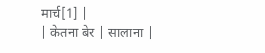मार्च[1] |
| केतना बेर | सालाना |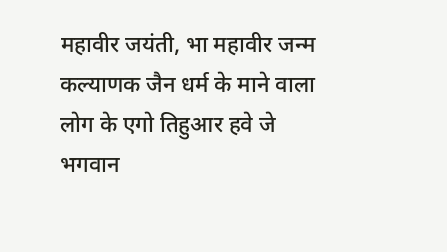महावीर जयंती, भा महावीर जन्म कल्याणक जैन धर्म के माने वाला लोग के एगो तिहुआर हवे जे भगवान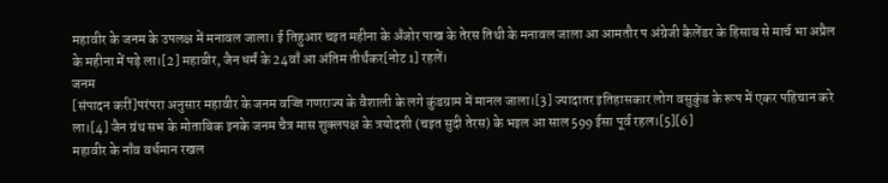महावीर के जनम के उपलक्ष में मनावल जाला। ई तिहुआर चइत महीना के अँजोर पाख के तेरस तिथी के मनावल जाला आ आमतौर प अंग्रेजी कैलेंडर के हिसाब से मार्च भा अप्रैल के महीना में पड़े ला।[2] महावीर, जैन धर्मं के 24वाँ आ अंतिम तीर्थंकर[नोट 1] रहलें।
जनम
[संपादन करीं]परंपरा अनुसार महावीर के जनम वज्जि गणराज्य के वैशाली के लगे कुंडग्राम में मानल जाला।[3] ज्यादातर इतिहासकार लोग वसुकुंड के रूप में एकर पहिचान करे ला।[4] जैन ग्रंथ सभ के मोताबिक इनके जनम चैत्र मास शुक्लपक्ष के त्रयोदशी (चइत सुदी तेरस) के भइल आ साल 599 ईसा पूर्व रहल।[5][6]
महावीर के नाँव वर्धमान रखल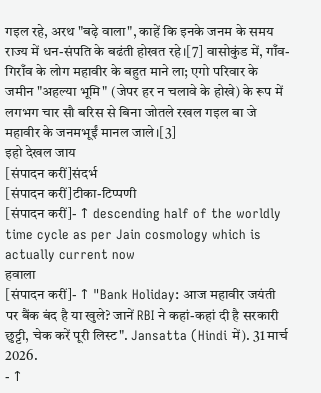गइल रहे, अरथ "बढ़े वाला", काहें कि इनके जनम के समय राज्य में धन-संपति के बढंती होखत रहे।[7] वासोकुंड में, गाँव-गिराँव के लोग महावीर के बहुत माने ला; एगो परिवार के जमीन "अहल्या भूमि" (जेपर हर न चलावे के होखे) के रूप में लगभग चार सौ बरिस से बिना जोतले रखल गइल बा जे महावीर के जनमभूईं मानल जाले।[3]
इहो देखल जाय
[संपादन करीं]संदर्भ
[संपादन करीं]टीका-टिप्पणी
[संपादन करीं]- ↑ descending half of the worldly time cycle as per Jain cosmology which is actually current now
हवाला
[संपादन करीं]- ↑ "Bank Holiday: आज महावीर जयंती पर बैंक बंद है या खुले? जानें RBI ने कहां-कहां दी है सरकारी छुट्टी, चेक करें पूरी लिस्ट". Jansatta (Hindi में). 31 मार्च 2026.
- ↑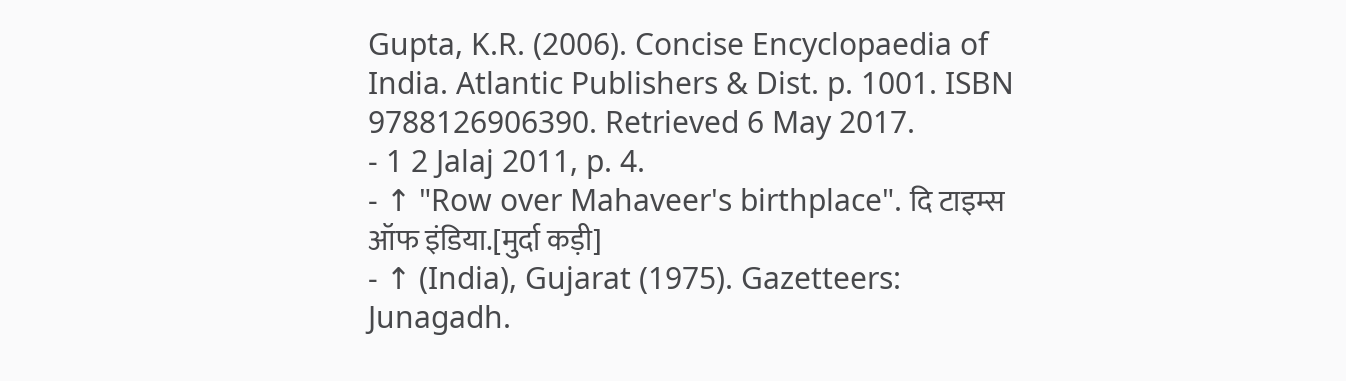Gupta, K.R. (2006). Concise Encyclopaedia of India. Atlantic Publishers & Dist. p. 1001. ISBN 9788126906390. Retrieved 6 May 2017.
- 1 2 Jalaj 2011, p. 4.
- ↑ "Row over Mahaveer's birthplace". दि टाइम्स ऑफ इंडिया.[मुर्दा कड़ी]
- ↑ (India), Gujarat (1975). Gazetteers: Junagadh.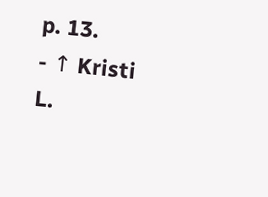p. 13.
- ↑ Kristi L.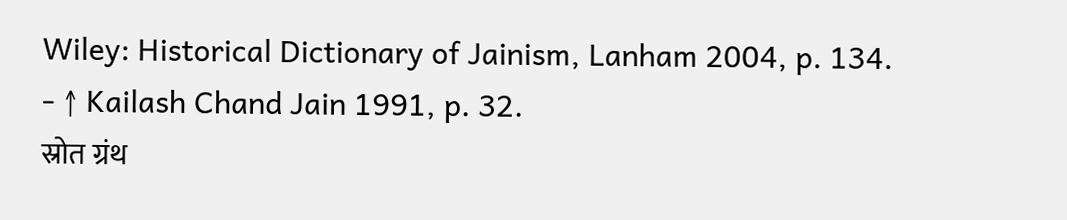Wiley: Historical Dictionary of Jainism, Lanham 2004, p. 134.
- ↑ Kailash Chand Jain 1991, p. 32.
स्रोत ग्रंथ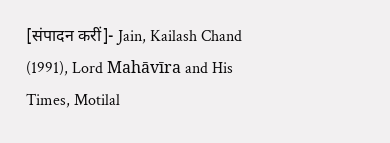[संपादन करीं]- Jain, Kailash Chand (1991), Lord Mahāvīra and His Times, Motilal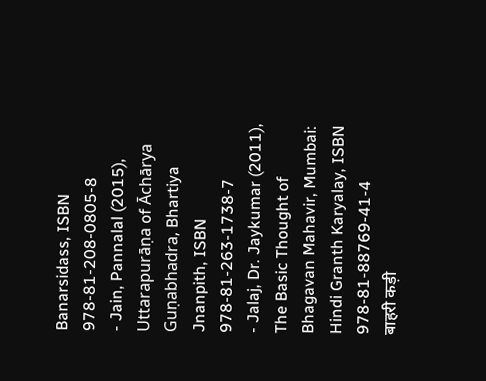Banarsidass, ISBN 978-81-208-0805-8
- Jain, Pannalal (2015), Uttarapurāṇa of Āchārya Guṇabhadra, Bhartiya Jnanpith, ISBN 978-81-263-1738-7
- Jalaj, Dr. Jaykumar (2011), The Basic Thought of Bhagavan Mahavir, Mumbai: Hindi Granth Karyalay, ISBN 978-81-88769-41-4
बाहरी कड़ी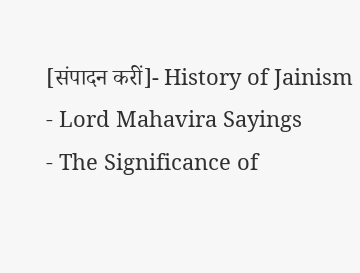[संपादन करीं]- History of Jainism
- Lord Mahavira Sayings
- The Significance of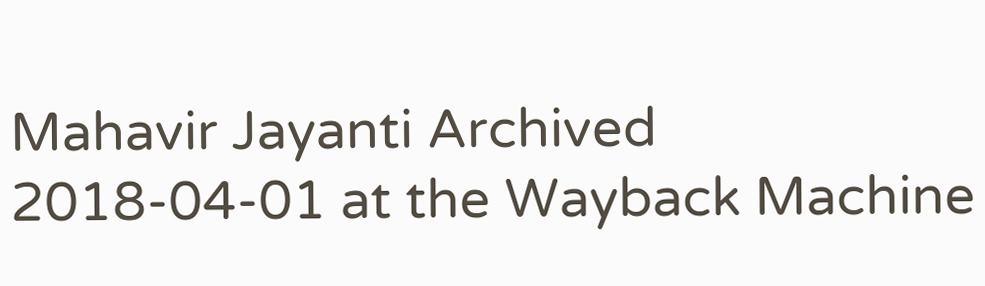Mahavir Jayanti Archived 2018-04-01 at the Wayback Machine